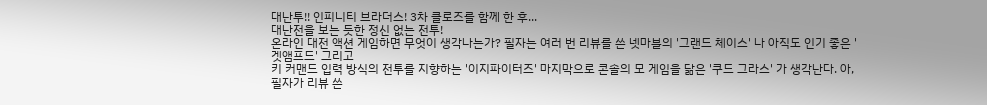대난투!! 인피니티 브라더스! 3차 클로즈를 함께 한 후...
대난전을 보는 듯한 정신 없는 전투!
온라인 대전 액션 게임하면 무엇이 생각나는가? 필자는 여러 번 리뷰를 쓴 넷마블의 '그랜드 체이스' 나 아직도 인기 좋은 '겟앰프드' 그리고
키 커맨드 입력 방식의 전투를 지향하는 '이지파이터즈' 마지막으로 콘솔의 모 게임을 닮은 '쿠드 그라스' 가 생각난다. 아, 필자가 리뷰 쓴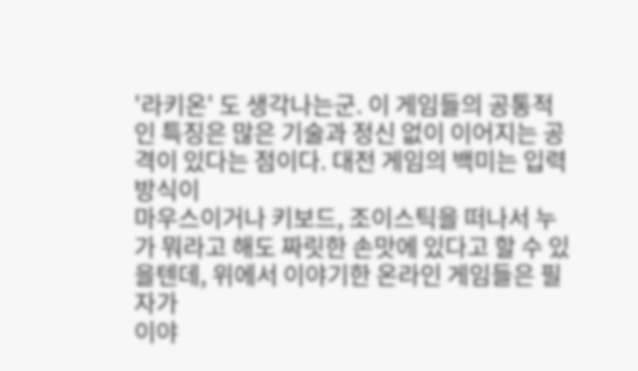'라키온' 도 생각나는군. 이 게임들의 공통적인 특징은 많은 기술과 정신 없이 이어지는 공격이 있다는 점이다. 대전 게임의 백미는 입력방식이
마우스이거나 키보드, 조이스틱을 떠나서 누가 뭐라고 해도 짜릿한 손맛에 있다고 할 수 있을텐데, 위에서 이야기한 온라인 게임들은 필자가
이야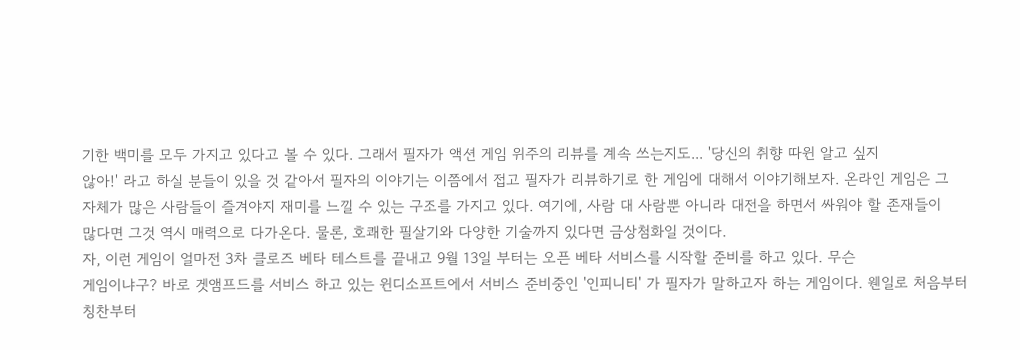기한 백미를 모두 가지고 있다고 볼 수 있다. 그래서 필자가 액션 게임 위주의 리뷰를 계속 쓰는지도... '당신의 취향 따윈 알고 싶지
않아!' 라고 하실 분들이 있을 것 같아서 필자의 이야기는 이쯤에서 접고 필자가 리뷰하기로 한 게임에 대해서 이야기해보자. 온라인 게임은 그
자체가 많은 사람들이 즐겨야지 재미를 느낄 수 있는 구조를 가지고 있다. 여기에, 사람 대 사람뿐 아니라 대전을 하면서 싸워야 할 존재들이
많다면 그것 역시 매력으로 다가온다. 물론, 호쾌한 필살기와 다양한 기술까지 있다면 금상첨화일 것이다.
자, 이런 게임이 얼마전 3차 클로즈 베타 테스트를 끝내고 9월 13일 부터는 오픈 베타 서비스를 시작할 준비를 하고 있다. 무슨
게임이냐구? 바로 겟앰프드를 서비스 하고 있는 윈디소프트에서 서비스 준비중인 '인피니티' 가 필자가 말하고자 하는 게임이다. 웬일로 처음부터
칭찬부터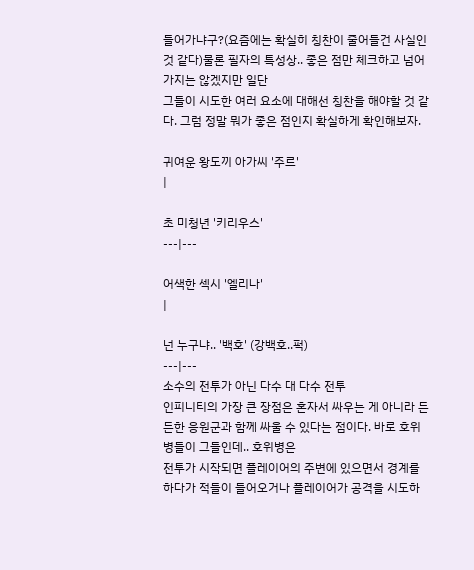들어가냐구?(요즘에는 확실히 칭찬이 줄어들건 사실인 것 같다)물론 필자의 특성상.. 좋은 점만 체크하고 넘어가지는 않겠지만 일단
그들이 시도한 여러 요소에 대해선 칭찬을 해야할 것 같다. 그럼 정말 뭐가 좋은 점인지 확실하게 확인해보자.

귀여운 왕도끼 아가씨 '주르'
|

초 미청년 '키리우스'
---|---

어색한 섹시 '엘리나'
|

넌 누구냐.. '백호' (강백호..퍽)
---|---
소수의 전투가 아닌 다수 대 다수 전투
인피니티의 가장 큰 장점은 혼자서 싸우는 게 아니라 든든한 응원군과 함께 싸울 수 있다는 점이다. 바로 호위병들이 그들인데.. 호위병은
전투가 시작되면 플레이어의 주변에 있으면서 경계를 하다가 적들이 들어오거나 플레이어가 공격을 시도하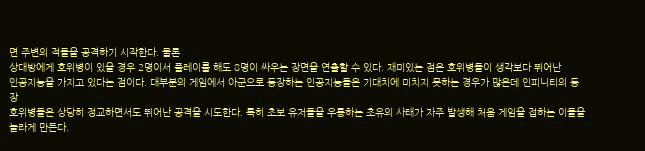면 주변의 적들을 공격하기 시작한다. 물론
상대방에게 호위병이 있을 경우 2명이서 플레이를 해도 8명이 싸우는 장면을 연출할 수 있다. 재미있는 점은 호위병들이 생각보다 뛰어난
인공지능을 가지고 있다는 점이다. 대부분의 게임에서 아군으로 등장하는 인공지능들은 기대치에 미치지 못하는 경우가 많은데 인피니티의 등장
호위병들은 상당히 정교하면서도 뛰어난 공격을 시도한다. 특히 초보 유저들을 우롱하는 초유의 사태가 자주 발생해 처음 게임을 접하는 이들을
놀라게 만든다.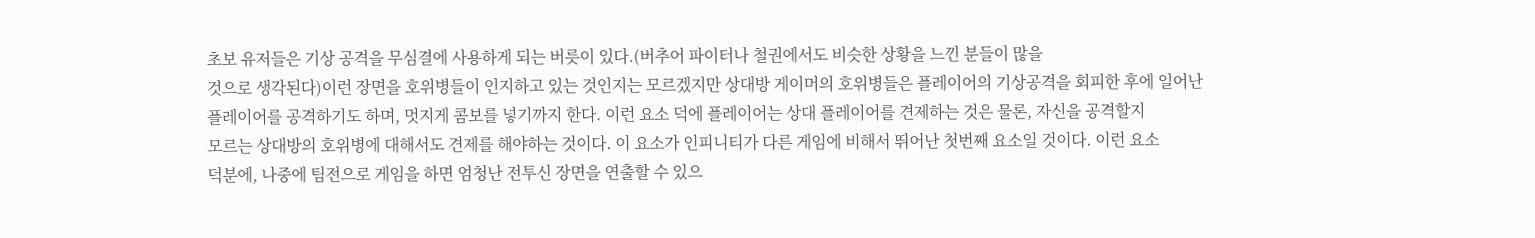초보 유저들은 기상 공격을 무심결에 사용하게 되는 버릇이 있다.(버추어 파이터나 철권에서도 비슷한 상황을 느낀 분들이 많을
것으로 생각된다)이런 장면을 호위병들이 인지하고 있는 것인지는 모르겠지만 상대방 게이머의 호위병들은 플레이어의 기상공격을 회피한 후에 일어난
플레이어를 공격하기도 하며, 멋지게 콤보를 넣기까지 한다. 이런 요소 덕에 플레이어는 상대 플레이어를 견제하는 것은 물론, 자신을 공격할지
모르는 상대방의 호위병에 대해서도 견제를 해야하는 것이다. 이 요소가 인피니티가 다른 게임에 비해서 뛰어난 첫번째 요소일 것이다. 이런 요소
덕분에, 나중에 팀전으로 게임을 하면 엄청난 전투신 장면을 연출할 수 있으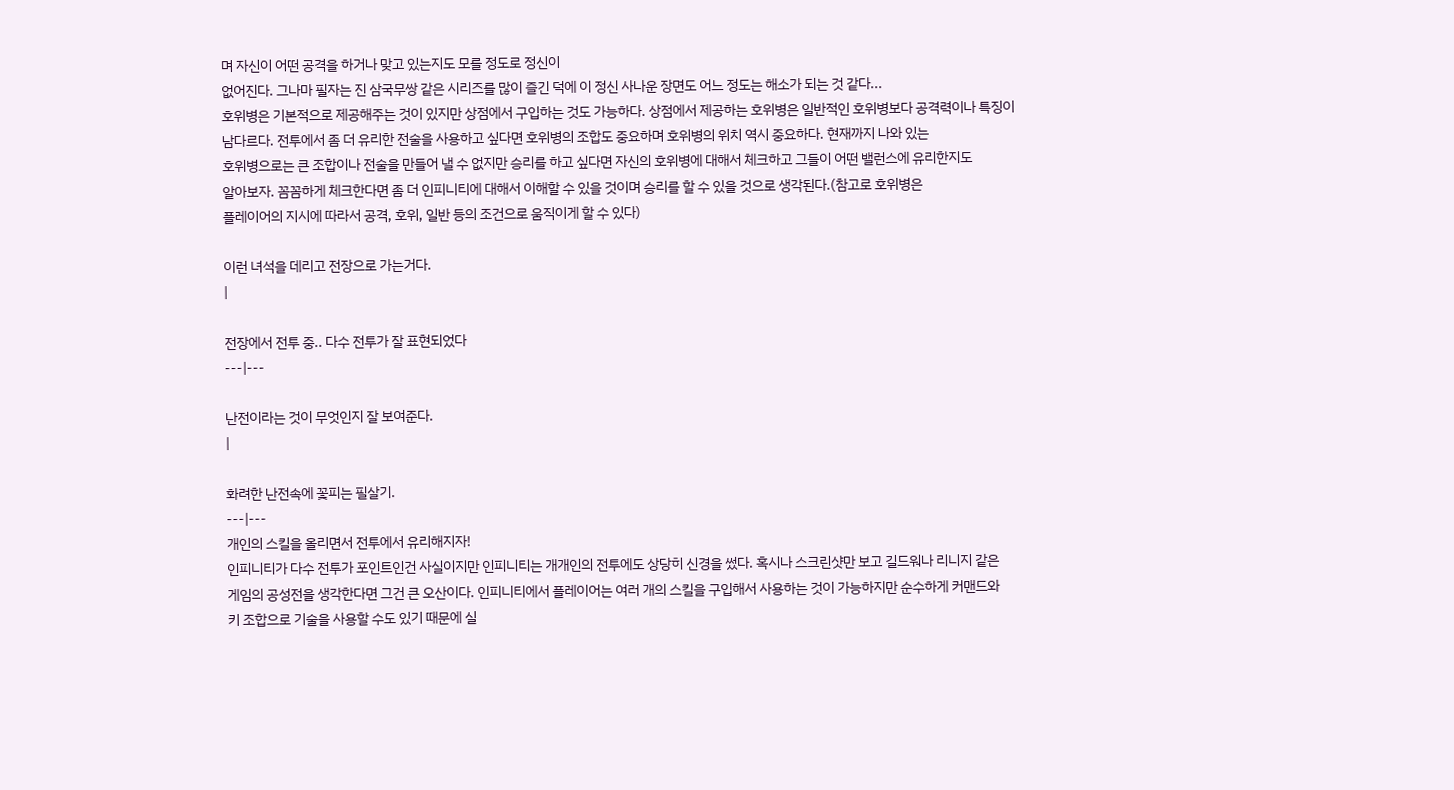며 자신이 어떤 공격을 하거나 맞고 있는지도 모를 정도로 정신이
없어진다. 그나마 필자는 진 삼국무쌍 같은 시리즈를 많이 즐긴 덕에 이 정신 사나운 장면도 어느 정도는 해소가 되는 것 같다...
호위병은 기본적으로 제공해주는 것이 있지만 상점에서 구입하는 것도 가능하다. 상점에서 제공하는 호위병은 일반적인 호위병보다 공격력이나 특징이
남다르다. 전투에서 좀 더 유리한 전술을 사용하고 싶다면 호위병의 조합도 중요하며 호위병의 위치 역시 중요하다. 현재까지 나와 있는
호위병으로는 큰 조합이나 전술을 만들어 낼 수 없지만 승리를 하고 싶다면 자신의 호위병에 대해서 체크하고 그들이 어떤 밸런스에 유리한지도
알아보자. 꼼꼼하게 체크한다면 좀 더 인피니티에 대해서 이해할 수 있을 것이며 승리를 할 수 있을 것으로 생각된다.(참고로 호위병은
플레이어의 지시에 따라서 공격, 호위, 일반 등의 조건으로 움직이게 할 수 있다)

이런 녀석을 데리고 전장으로 가는거다.
|

전장에서 전투 중.. 다수 전투가 잘 표현되었다
---|---

난전이라는 것이 무엇인지 잘 보여준다.
|

화려한 난전속에 꽃피는 필살기.
---|---
개인의 스킬을 올리면서 전투에서 유리해지자!
인피니티가 다수 전투가 포인트인건 사실이지만 인피니티는 개개인의 전투에도 상당히 신경을 썼다. 혹시나 스크린샷만 보고 길드워나 리니지 같은
게임의 공성전을 생각한다면 그건 큰 오산이다. 인피니티에서 플레이어는 여러 개의 스킬을 구입해서 사용하는 것이 가능하지만 순수하게 커맨드와
키 조합으로 기술을 사용할 수도 있기 때문에 실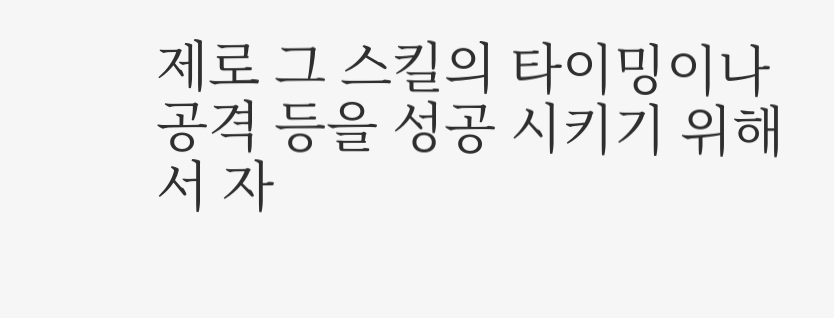제로 그 스킬의 타이밍이나 공격 등을 성공 시키기 위해서 자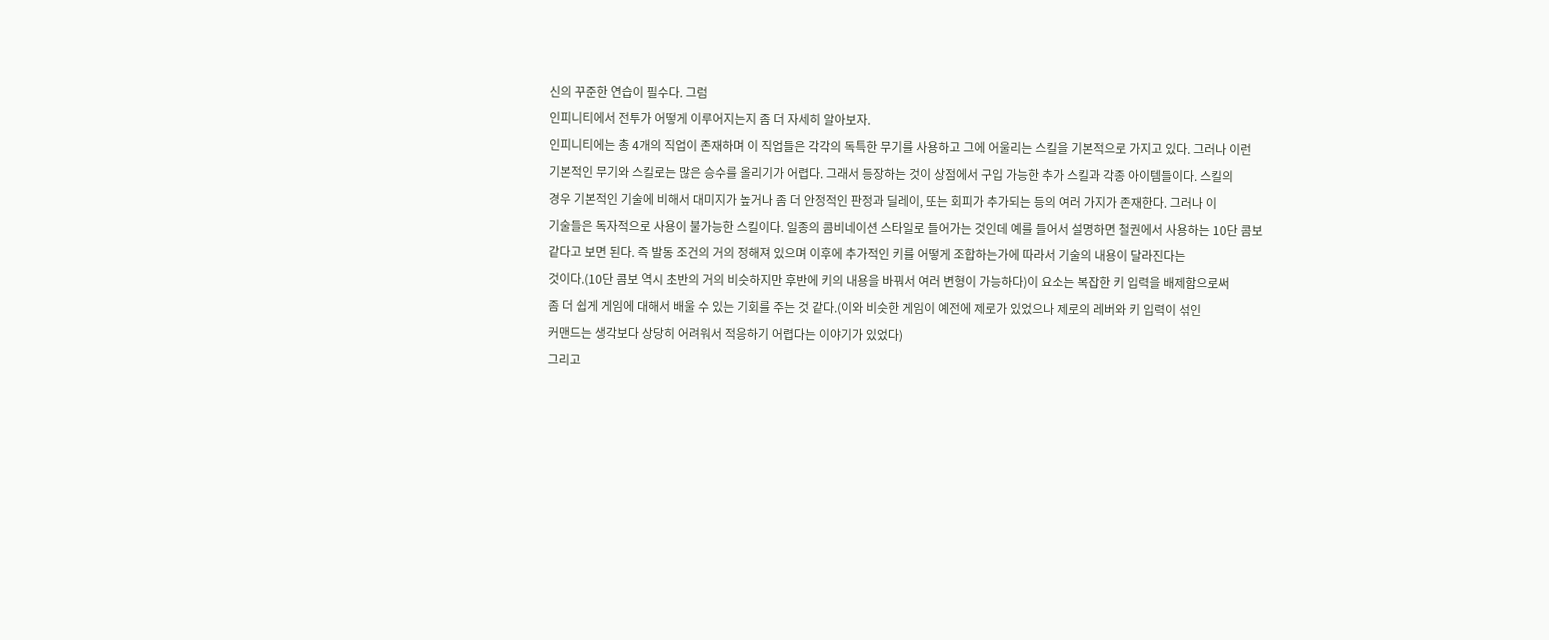신의 꾸준한 연습이 필수다. 그럼
인피니티에서 전투가 어떻게 이루어지는지 좀 더 자세히 알아보자.
인피니티에는 총 4개의 직업이 존재하며 이 직업들은 각각의 독특한 무기를 사용하고 그에 어울리는 스킬을 기본적으로 가지고 있다. 그러나 이런
기본적인 무기와 스킬로는 많은 승수를 올리기가 어렵다. 그래서 등장하는 것이 상점에서 구입 가능한 추가 스킬과 각종 아이템들이다. 스킬의
경우 기본적인 기술에 비해서 대미지가 높거나 좀 더 안정적인 판정과 딜레이, 또는 회피가 추가되는 등의 여러 가지가 존재한다. 그러나 이
기술들은 독자적으로 사용이 불가능한 스킬이다. 일종의 콤비네이션 스타일로 들어가는 것인데 예를 들어서 설명하면 철권에서 사용하는 10단 콤보
같다고 보면 된다. 즉 발동 조건의 거의 정해져 있으며 이후에 추가적인 키를 어떻게 조합하는가에 따라서 기술의 내용이 달라진다는
것이다.(10단 콤보 역시 초반의 거의 비슷하지만 후반에 키의 내용을 바꿔서 여러 변형이 가능하다)이 요소는 복잡한 키 입력을 배제함으로써
좀 더 쉽게 게임에 대해서 배울 수 있는 기회를 주는 것 같다.(이와 비슷한 게임이 예전에 제로가 있었으나 제로의 레버와 키 입력이 섞인
커맨드는 생각보다 상당히 어려워서 적응하기 어렵다는 이야기가 있었다)
그리고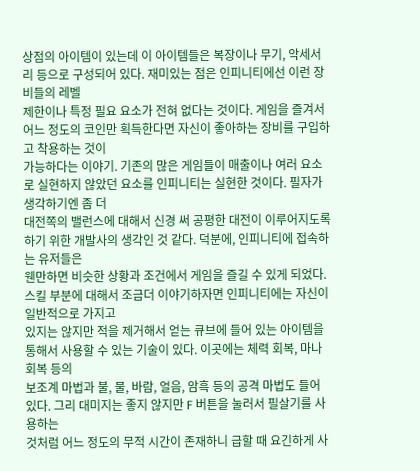상점의 아이템이 있는데 이 아이템들은 복장이나 무기, 악세서리 등으로 구성되어 있다. 재미있는 점은 인피니티에선 이런 장비들의 레벨
제한이나 특정 필요 요소가 전혀 없다는 것이다. 게임을 즐겨서 어느 정도의 코인만 획득한다면 자신이 좋아하는 장비를 구입하고 착용하는 것이
가능하다는 이야기. 기존의 많은 게임들이 매출이나 여러 요소로 실현하지 않았던 요소를 인피니티는 실현한 것이다. 필자가 생각하기엔 좀 더
대전쪽의 밸런스에 대해서 신경 써 공평한 대전이 이루어지도록 하기 위한 개발사의 생각인 것 같다. 덕분에, 인피니티에 접속하는 유저들은
웬만하면 비슷한 상황과 조건에서 게임을 즐길 수 있게 되었다. 스킬 부분에 대해서 조금더 이야기하자면 인피니티에는 자신이 일반적으로 가지고
있지는 않지만 적을 제거해서 얻는 큐브에 들어 있는 아이템을 통해서 사용할 수 있는 기술이 있다. 이곳에는 체력 회복, 마나 회복 등의
보조계 마법과 불, 물, 바람, 얼음, 암흑 등의 공격 마법도 들어 있다. 그리 대미지는 좋지 않지만 F 버튼을 눌러서 필살기를 사용하는
것처럼 어느 정도의 무적 시간이 존재하니 급할 때 요긴하게 사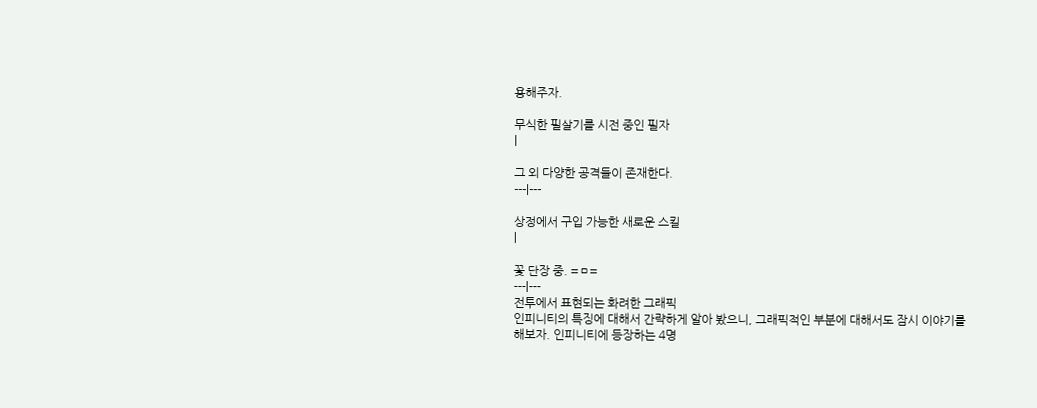용해주자.

무식한 필살기를 시전 중인 필자
|

그 외 다양한 공격들이 존재한다.
---|---

상정에서 구입 가능한 새로운 스킬
|

꽃 단장 중. =ㅁ=
---|---
전투에서 표현되는 화려한 그래픽
인피니티의 특징에 대해서 간략하게 알아 봤으니, 그래픽적인 부분에 대해서도 잠시 이야기를 해보자. 인피니티에 등장하는 4명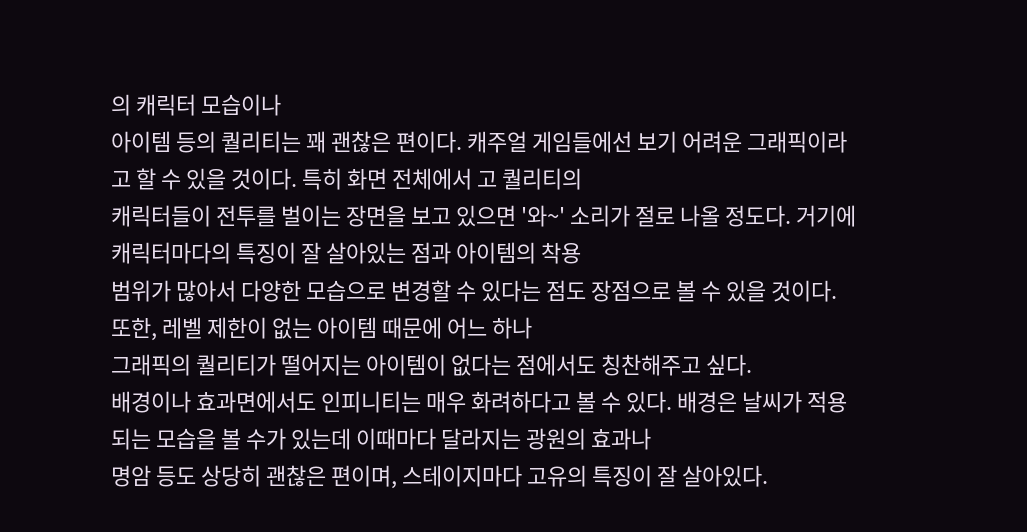의 캐릭터 모습이나
아이템 등의 퀄리티는 꽤 괜찮은 편이다. 캐주얼 게임들에선 보기 어려운 그래픽이라고 할 수 있을 것이다. 특히 화면 전체에서 고 퀄리티의
캐릭터들이 전투를 벌이는 장면을 보고 있으면 '와~' 소리가 절로 나올 정도다. 거기에 캐릭터마다의 특징이 잘 살아있는 점과 아이템의 착용
범위가 많아서 다양한 모습으로 변경할 수 있다는 점도 장점으로 볼 수 있을 것이다. 또한, 레벨 제한이 없는 아이템 때문에 어느 하나
그래픽의 퀄리티가 떨어지는 아이템이 없다는 점에서도 칭찬해주고 싶다.
배경이나 효과면에서도 인피니티는 매우 화려하다고 볼 수 있다. 배경은 날씨가 적용되는 모습을 볼 수가 있는데 이때마다 달라지는 광원의 효과나
명암 등도 상당히 괜찮은 편이며, 스테이지마다 고유의 특징이 잘 살아있다.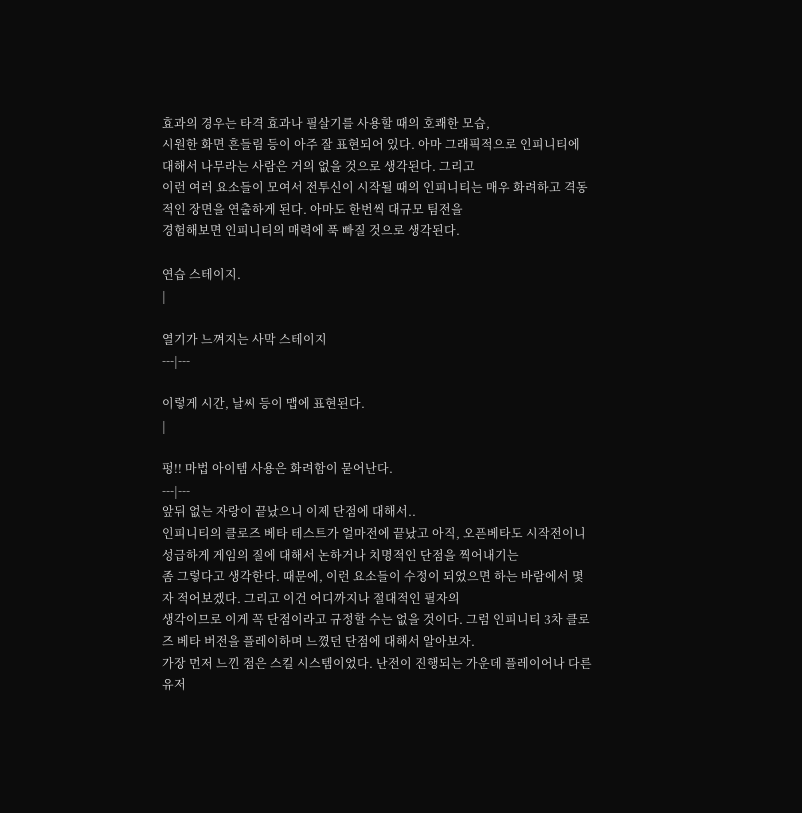효과의 경우는 타격 효과나 필살기를 사용할 때의 호쾌한 모습,
시원한 화면 흔들림 등이 아주 잘 표현되어 있다. 아마 그래픽적으로 인피니티에 대해서 나무라는 사람은 거의 없을 것으로 생각된다. 그리고
이런 여러 요소들이 모여서 전투신이 시작될 때의 인피니티는 매우 화려하고 격동적인 장면을 연출하게 된다. 아마도 한번씩 대규모 팀전을
경험해보면 인피니티의 매력에 푹 빠질 것으로 생각된다.

연습 스테이지.
|

열기가 느껴지는 사막 스테이지
---|---

이렇게 시간, 날씨 등이 맵에 표현된다.
|

펑!! 마법 아이템 사용은 화려함이 묻어난다.
---|---
앞뒤 없는 자랑이 끝났으니 이제 단점에 대해서..
인피니티의 클로즈 베타 테스트가 얼마전에 끝났고 아직, 오픈베타도 시작전이니 성급하게 게임의 질에 대해서 논하거나 치명적인 단점을 찍어내기는
좀 그렇다고 생각한다. 때문에, 이런 요소들이 수정이 되었으면 하는 바람에서 몇 자 적어보겠다. 그리고 이건 어디까지나 절대적인 필자의
생각이므로 이게 꼭 단점이라고 규정할 수는 없을 것이다. 그럼 인피니티 3차 클로즈 베타 버전을 플레이하며 느꼈던 단점에 대해서 알아보자.
가장 먼저 느낀 점은 스킬 시스템이었다. 난전이 진행되는 가운데 플레이어나 다른 유저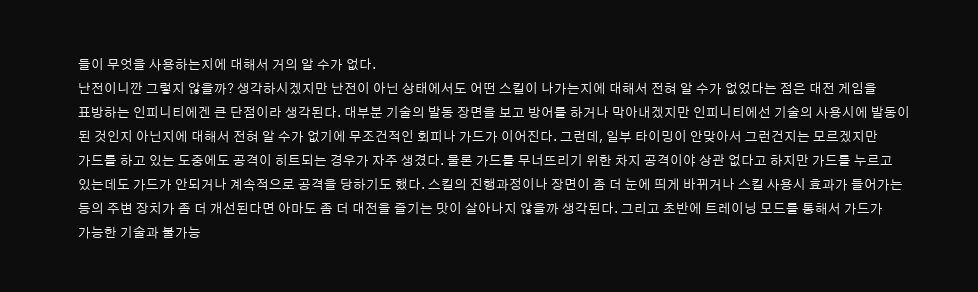들이 무엇을 사용하는지에 대해서 거의 알 수가 없다.
난전이니깐 그렇지 않을까? 생각하시겠지만 난전이 아닌 상태에서도 어떤 스킬이 나가는지에 대해서 전혀 알 수가 없었다는 점은 대전 게임을
표방하는 인피니티에겐 큰 단점이라 생각된다. 대부분 기술의 발동 장면을 보고 방어를 하거나 막아내겠지만 인피니티에선 기술의 사용시에 발동이
된 것인지 아닌지에 대해서 전혀 알 수가 없기에 무조건적인 회피나 가드가 이어진다. 그런데, 일부 타이밍이 안맞아서 그런건지는 모르겠지만
가드를 하고 있는 도중에도 공격이 히트되는 경우가 자주 생겼다. 물론 가드를 무너뜨리기 위한 차지 공격이야 상관 없다고 하지만 가드를 누르고
있는데도 가드가 안되거나 계속적으로 공격을 당하기도 했다. 스킬의 진행과정이나 장면이 좀 더 눈에 띄게 바뀌거나 스킬 사용시 효과가 들어가는
등의 주변 장치가 좀 더 개선된다면 아마도 좀 더 대전을 즐기는 맛이 살아나지 않을까 생각된다. 그리고 초반에 트레이닝 모드를 통해서 가드가
가능한 기술과 불가능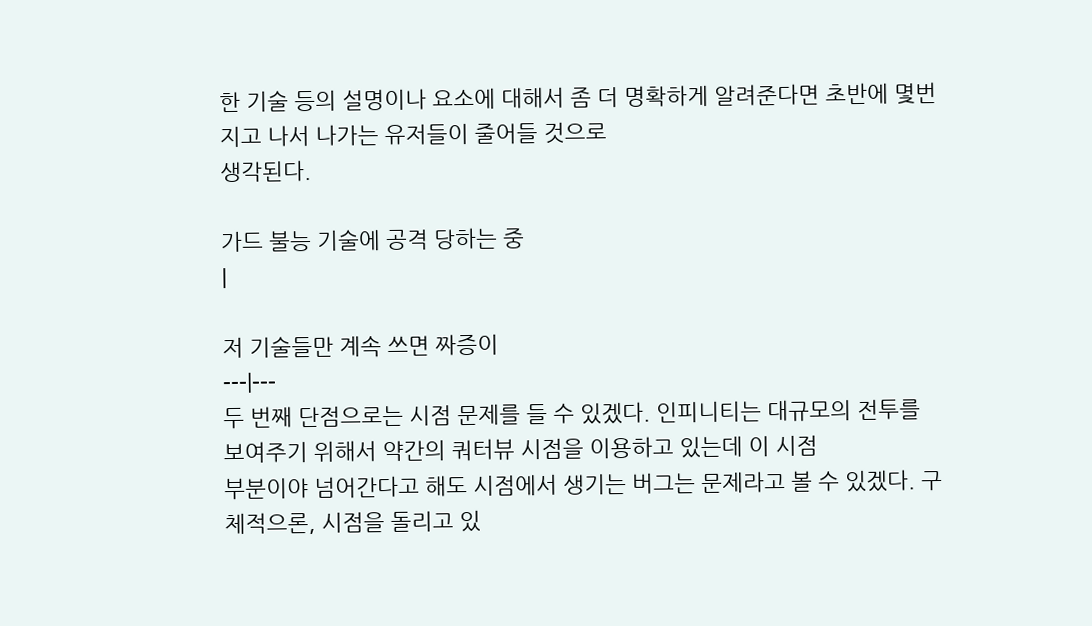한 기술 등의 설명이나 요소에 대해서 좀 더 명확하게 알려준다면 초반에 몇번 지고 나서 나가는 유저들이 줄어들 것으로
생각된다.

가드 불능 기술에 공격 당하는 중
|

저 기술들만 계속 쓰면 짜증이
---|---
두 번째 단점으로는 시점 문제를 들 수 있겠다. 인피니티는 대규모의 전투를 보여주기 위해서 약간의 쿼터뷰 시점을 이용하고 있는데 이 시점
부분이야 넘어간다고 해도 시점에서 생기는 버그는 문제라고 볼 수 있겠다. 구체적으론, 시점을 돌리고 있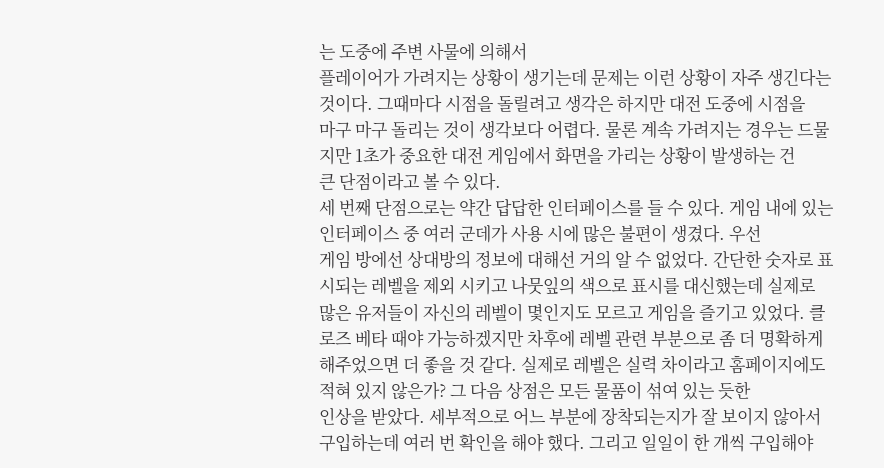는 도중에 주변 사물에 의해서
플레이어가 가려지는 상황이 생기는데 문제는 이런 상황이 자주 생긴다는 것이다. 그때마다 시점을 돌릴려고 생각은 하지만 대전 도중에 시점을
마구 마구 돌리는 것이 생각보다 어렵다. 물론 계속 가려지는 경우는 드물지만 1초가 중요한 대전 게임에서 화면을 가리는 상황이 발생하는 건
큰 단점이라고 볼 수 있다.
세 번째 단점으로는 약간 답답한 인터페이스를 들 수 있다. 게임 내에 있는 인터페이스 중 여러 군데가 사용 시에 많은 불편이 생겼다. 우선
게임 방에선 상대방의 정보에 대해선 거의 알 수 없었다. 간단한 숫자로 표시되는 레벨을 제외 시키고 나뭇잎의 색으로 표시를 대신했는데 실제로
많은 유저들이 자신의 레벨이 몇인지도 모르고 게임을 즐기고 있었다. 클로즈 베타 때야 가능하겠지만 차후에 레벨 관련 부분으로 좀 더 명확하게
해주었으면 더 좋을 것 같다. 실제로 레벨은 실력 차이라고 홈페이지에도 적혀 있지 않은가? 그 다음 상점은 모든 물품이 섞여 있는 듯한
인상을 받았다. 세부적으로 어느 부분에 장착되는지가 잘 보이지 않아서 구입하는데 여러 번 확인을 해야 했다. 그리고 일일이 한 개씩 구입해야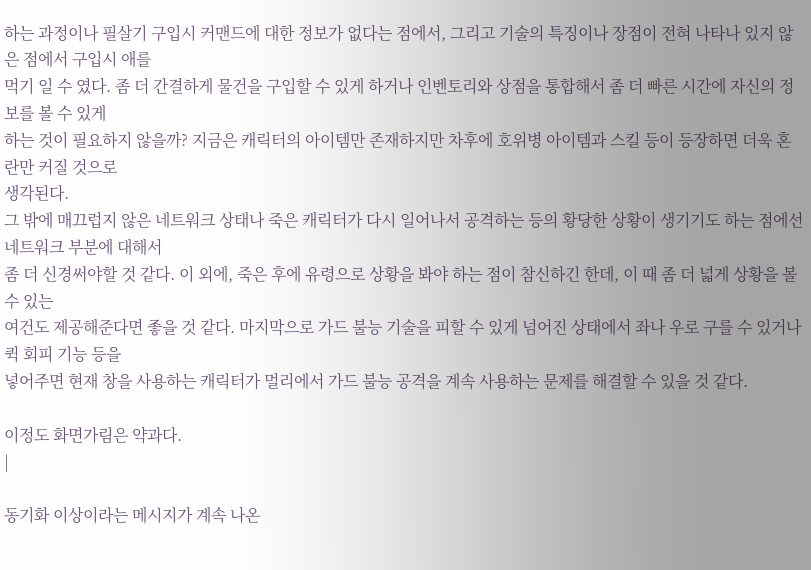하는 과정이나 필살기 구입시 커맨드에 대한 정보가 없다는 점에서, 그리고 기술의 특징이나 장점이 전혀 나타나 있지 않은 점에서 구입시 애를
먹기 일 수 였다. 좀 더 간결하게 물건을 구입할 수 있게 하거나 인벤토리와 상점을 통합해서 좀 더 빠른 시간에 자신의 정보를 볼 수 있게
하는 것이 필요하지 않을까? 지금은 캐릭터의 아이템만 존재하지만 차후에 호위병 아이템과 스킬 등이 등장하면 더욱 혼란만 커질 것으로
생각된다.
그 밖에 매끄럽지 않은 네트워크 상태나 죽은 캐릭터가 다시 일어나서 공격하는 등의 황당한 상황이 생기기도 하는 점에선 네트워크 부분에 대해서
좀 더 신경써야할 것 같다. 이 외에, 죽은 후에 유령으로 상황을 봐야 하는 점이 참신하긴 한데, 이 때 좀 더 넓게 상황을 볼 수 있는
여건도 제공해준다면 좋을 것 같다. 마지막으로 가드 불능 기술을 피할 수 있게 넘어진 상태에서 좌나 우로 구를 수 있거나 퀵 회피 기능 등을
넣어주면 현재 창을 사용하는 캐릭터가 멀리에서 가드 불능 공격을 계속 사용하는 문제를 해결할 수 있을 것 같다.

이정도 화면가림은 약과다.
|

동기화 이상이라는 메시지가 계속 나온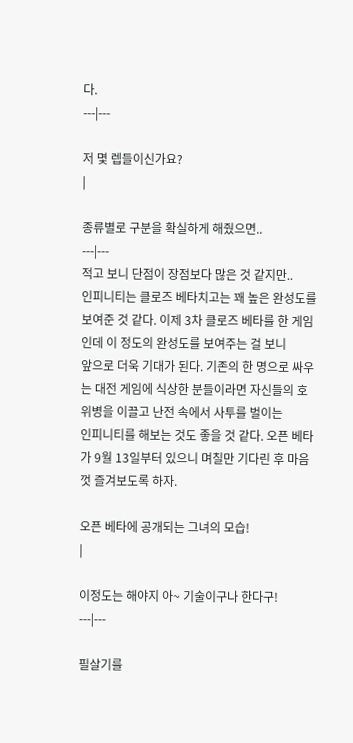다.
---|---

저 몇 렙들이신가요?
|

종류별로 구분을 확실하게 해줬으면..
---|---
적고 보니 단점이 장점보다 많은 것 같지만..
인피니티는 클로즈 베타치고는 꽤 높은 완성도를 보여준 것 같다. 이제 3차 클로즈 베타를 한 게임인데 이 정도의 완성도를 보여주는 걸 보니
앞으로 더욱 기대가 된다. 기존의 한 명으로 싸우는 대전 게임에 식상한 분들이라면 자신들의 호위병을 이끌고 난전 속에서 사투를 벌이는
인피니티를 해보는 것도 좋을 것 같다. 오픈 베타가 9월 13일부터 있으니 며칠만 기다린 후 마음껏 즐겨보도록 하자.

오픈 베타에 공개되는 그녀의 모습!
|

이정도는 해야지 아~ 기술이구나 한다구!
---|---

필살기를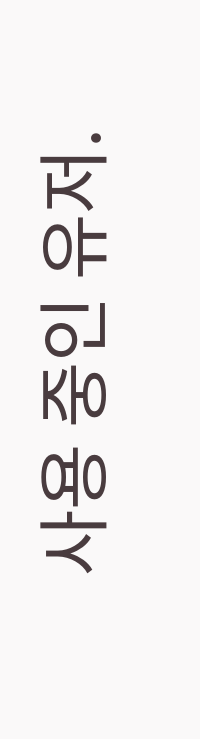사용 중인 유저.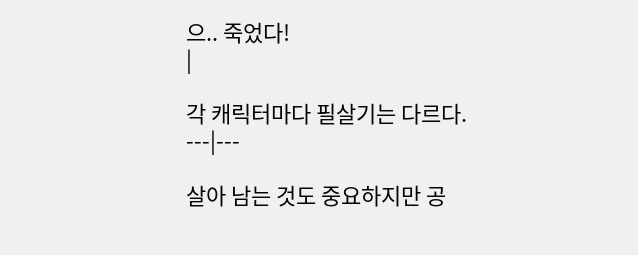으.. 죽었다!
|

각 캐릭터마다 필살기는 다르다.
---|---

살아 남는 것도 중요하지만 공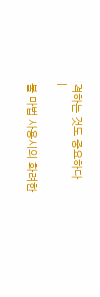격하는 것도 중요하다
|

불 마법 사용시의 화려한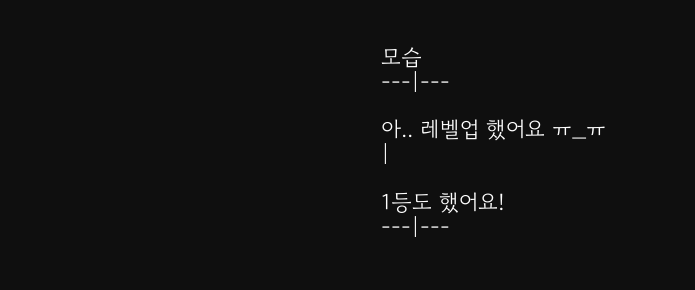모습
---|---

아.. 레벨업 했어요 ㅠ_ㅠ
|

1등도 했어요!
---|---